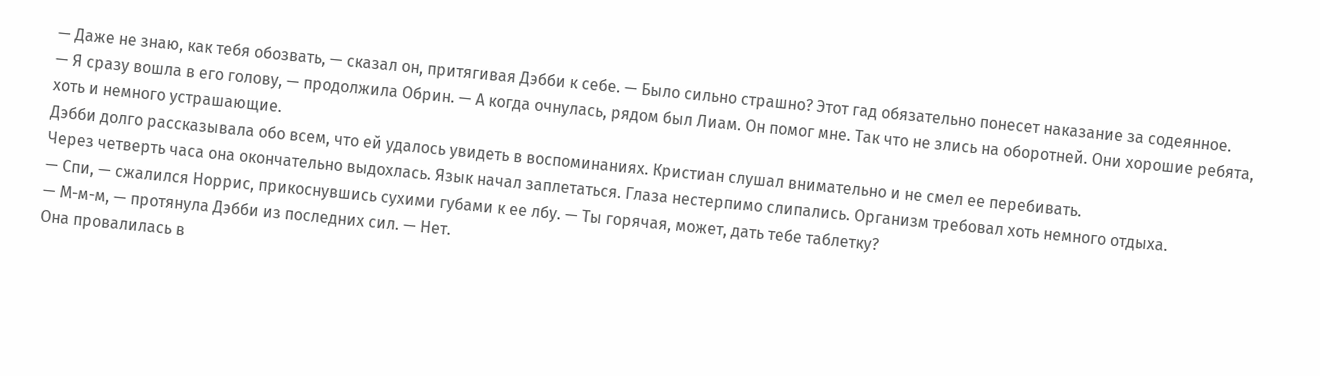— Даже не знаю, как тебя обозвать, — сказал он, притягивая Дэбби к себе. — Было сильно страшно? Этот гад обязательно понесет наказание за содеянное.
— Я сразу вошла в его голову, — продолжила Обрин. — А когда очнулась, рядом был Лиам. Он помог мне. Так что не злись на оборотней. Они хорошие ребята, хоть и немного устрашающие.
Дэбби долго рассказывала обо всем, что ей удалось увидеть в воспоминаниях. Кристиан слушал внимательно и не смел ее перебивать.
Через четверть часа она окончательно выдохлась. Язык начал заплетаться. Глаза нестерпимо слипались. Организм требовал хоть немного отдыха.
— Спи, — сжалился Норрис, прикоснувшись сухими губами к ее лбу. — Ты горячая, может, дать тебе таблетку?
— М-м-м, — протянула Дэбби из последних сил. — Нет.
Она провалилась в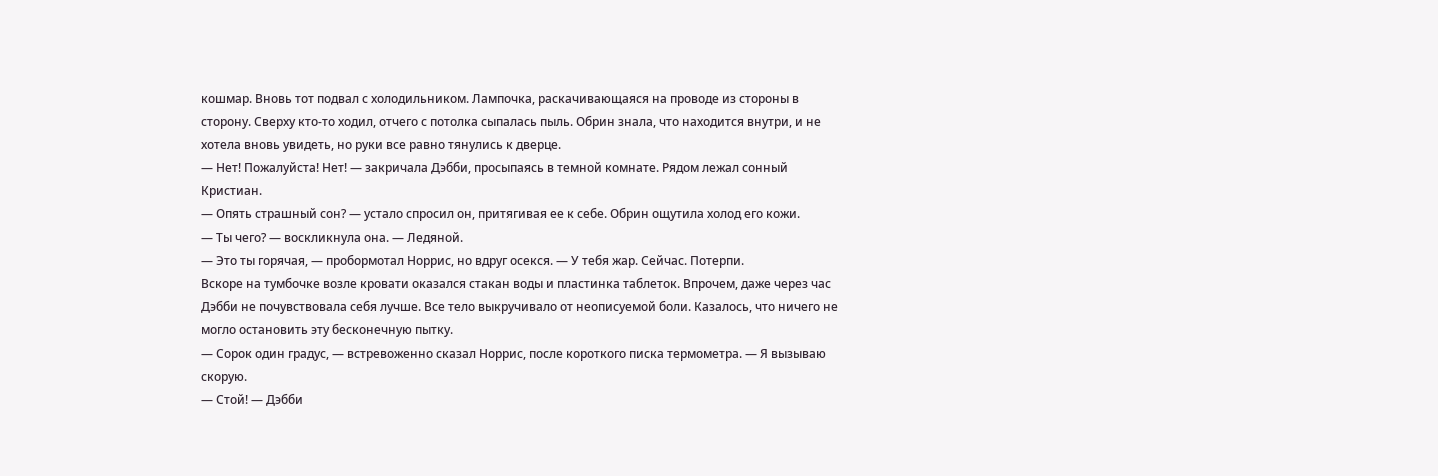кошмар. Вновь тот подвал с холодильником. Лампочка, раскачивающаяся на проводе из стороны в сторону. Сверху кто-то ходил, отчего с потолка сыпалась пыль. Обрин знала, что находится внутри, и не хотела вновь увидеть, но руки все равно тянулись к дверце.
— Нет! Пожалуйста! Нет! — закричала Дэбби, просыпаясь в темной комнате. Рядом лежал сонный Кристиан.
— Опять страшный сон? — устало спросил он, притягивая ее к себе. Обрин ощутила холод его кожи.
— Ты чего? — воскликнула она. — Ледяной.
— Это ты горячая, — пробормотал Норрис, но вдруг осекся. — У тебя жар. Сейчас. Потерпи.
Вскоре на тумбочке возле кровати оказался стакан воды и пластинка таблеток. Впрочем, даже через час Дэбби не почувствовала себя лучше. Все тело выкручивало от неописуемой боли. Казалось, что ничего не могло остановить эту бесконечную пытку.
— Сорок один градус, — встревоженно сказал Норрис, после короткого писка термометра. — Я вызываю скорую.
— Стой! — Дэбби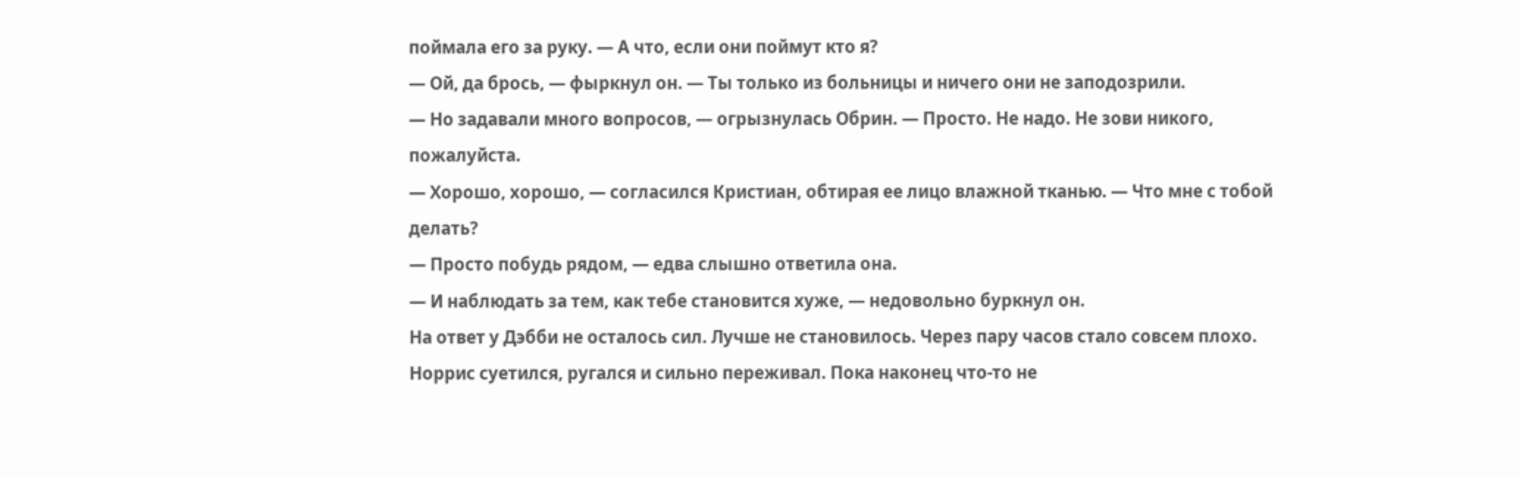поймала его за руку. — А что, если они поймут кто я?
— Ой, да брось, — фыркнул он. — Ты только из больницы и ничего они не заподозрили.
— Но задавали много вопросов, — огрызнулась Обрин. — Просто. Не надо. Не зови никого, пожалуйста.
— Хорошо, хорошо, — согласился Кристиан, обтирая ее лицо влажной тканью. — Что мне с тобой делать?
— Просто побудь рядом, — едва слышно ответила она.
— И наблюдать за тем, как тебе становится хуже, — недовольно буркнул он.
На ответ у Дэбби не осталось сил. Лучше не становилось. Через пару часов стало совсем плохо.
Норрис суетился, ругался и сильно переживал. Пока наконец что-то не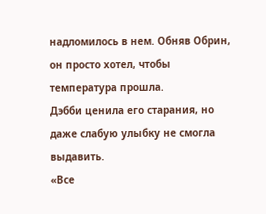надломилось в нем. Обняв Обрин, он просто хотел, чтобы температура прошла.
Дэбби ценила его старания, но даже слабую улыбку не смогла выдавить.
«Все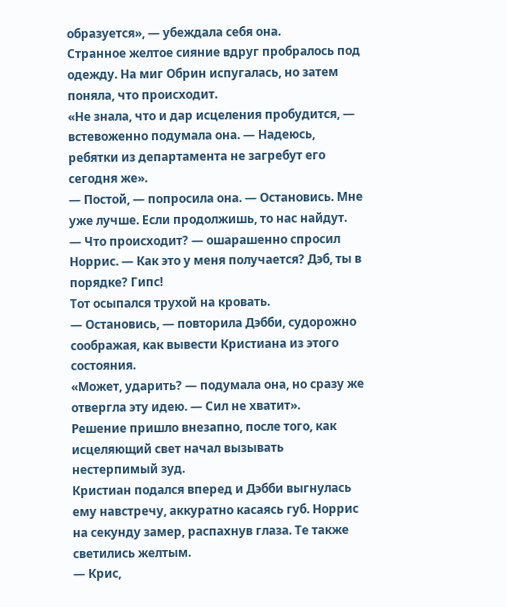образуется», — убеждала себя она.
Странное желтое сияние вдруг пробралось под одежду. На миг Обрин испугалась, но затем поняла, что происходит.
«Не знала, что и дар исцеления пробудится, — встевоженно подумала она. — Надеюсь, ребятки из департамента не загребут его сегодня же».
— Постой, — попросила она. — Остановись. Мне уже лучше. Если продолжишь, то нас найдут.
— Что происходит? — ошарашенно спросил Норрис. — Как это у меня получается? Дэб, ты в порядке? Гипс!
Тот осыпался трухой на кровать.
— Остановись, — повторила Дэбби, судорожно соображая, как вывести Кристиана из этого состояния.
«Может, ударить? — подумала она, но сразу же отвергла эту идею. — Сил не хватит».
Решение пришло внезапно, после того, как исцеляющий свет начал вызывать нестерпимый зуд.
Кристиан подался вперед и Дэбби выгнулась ему навстречу, аккуратно касаясь губ. Норрис на секунду замер, распахнув глаза. Те также светились желтым.
— Крис,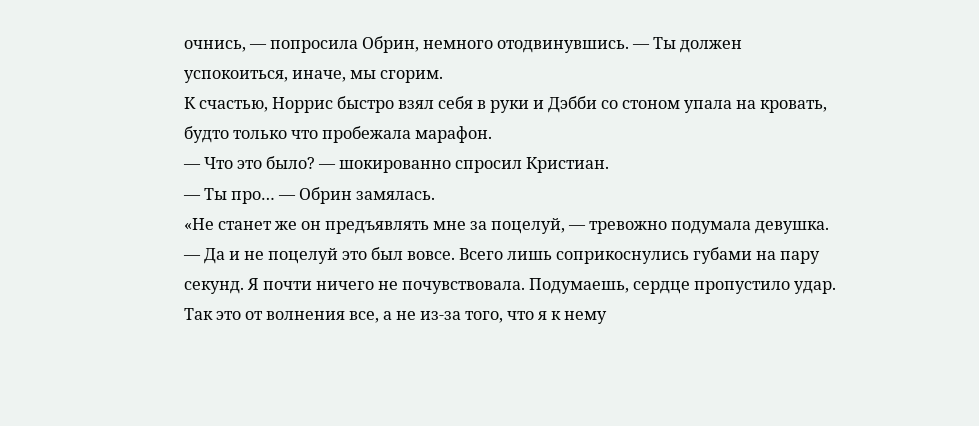очнись, — попросила Обрин, немного отодвинувшись. — Ты должен успокоиться, иначе, мы сгорим.
К счастью, Норрис быстро взял себя в руки и Дэбби со стоном упала на кровать, будто только что пробежала марафон.
— Что это было? — шокированно спросил Кристиан.
— Ты про… — Обрин замялась.
«Не станет же он предъявлять мне за поцелуй, — тревожно подумала девушка. — Да и не поцелуй это был вовсе. Всего лишь соприкоснулись губами на пару секунд. Я почти ничего не почувствовала. Подумаешь, сердце пропустило удар. Так это от волнения все, а не из-за того, что я к нему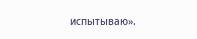испытываю».